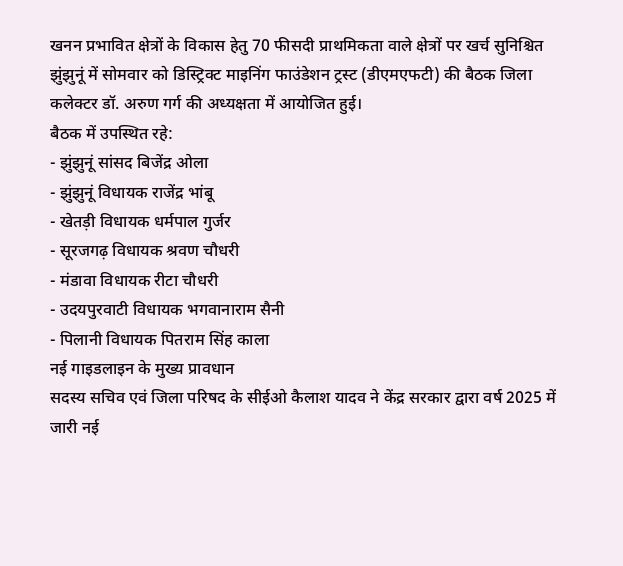खनन प्रभावित क्षेत्रों के विकास हेतु 70 फीसदी प्राथमिकता वाले क्षेत्रों पर खर्च सुनिश्चित
झुंझुनूं में सोमवार को डिस्ट्रिक्ट माइनिंग फाउंडेशन ट्रस्ट (डीएमएफटी) की बैठक जिला कलेक्टर डॉ. अरुण गर्ग की अध्यक्षता में आयोजित हुई।
बैठक में उपस्थित रहे:
- झुंझुनूं सांसद बिजेंद्र ओला
- झुंझुनूं विधायक राजेंद्र भांबू
- खेतड़ी विधायक धर्मपाल गुर्जर
- सूरजगढ़ विधायक श्रवण चौधरी
- मंडावा विधायक रीटा चौधरी
- उदयपुरवाटी विधायक भगवानाराम सैनी
- पिलानी विधायक पितराम सिंह काला
नई गाइडलाइन के मुख्य प्रावधान
सदस्य सचिव एवं जिला परिषद के सीईओ कैलाश यादव ने केंद्र सरकार द्वारा वर्ष 2025 में जारी नई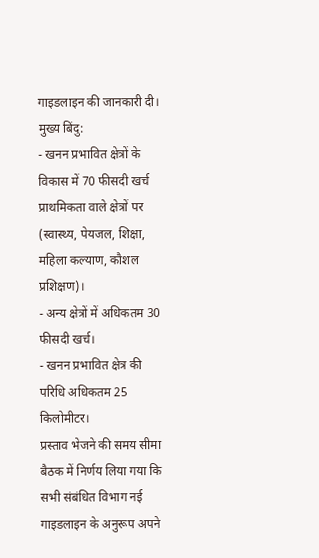गाइडलाइन की जानकारी दी।
मुख्य बिंदु:
- खनन प्रभावित क्षेत्रों के विकास में 70 फीसदी खर्च प्राथमिकता वाले क्षेत्रों पर (स्वास्थ्य, पेयजल, शिक्षा, महिला कल्याण, कौशल प्रशिक्षण)।
- अन्य क्षेत्रों में अधिकतम 30 फीसदी खर्च।
- खनन प्रभावित क्षेत्र की परिधि अधिकतम 25 किलोमीटर।
प्रस्ताव भेजने की समय सीमा
बैठक में निर्णय लिया गया कि सभी संबंधित विभाग नई गाइडलाइन के अनुरूप अपने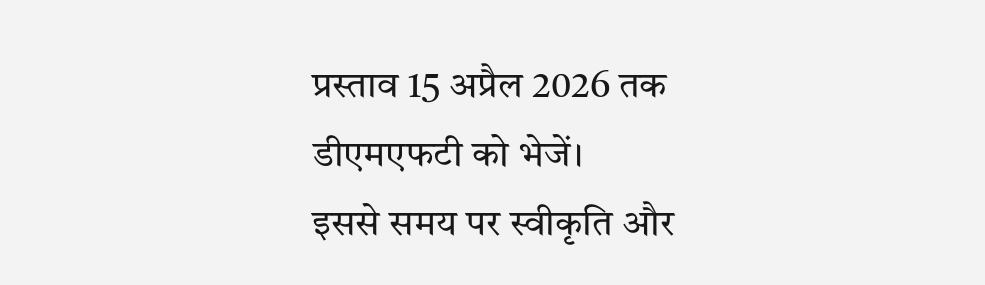प्रस्ताव 15 अप्रैल 2026 तक डीएमएफटी को भेजें।
इससे समय पर स्वीकृति और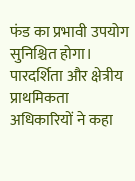फंड का प्रभावी उपयोग सुनिश्चित होगा।
पारदर्शिता और क्षेत्रीय प्राथमिकता
अधिकारियों ने कहा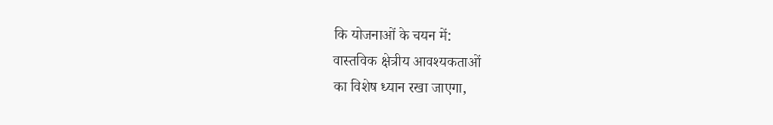कि योजनाओं के चयन में:
वास्तविक क्षेत्रीय आवश्यकताओं
का विशेष ध्यान रखा जाएगा,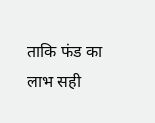ताकि फंड का लाभ सही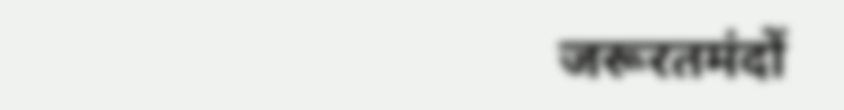जरूरतमंदों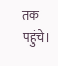तक पहुंचे।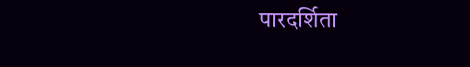पारदर्शिता